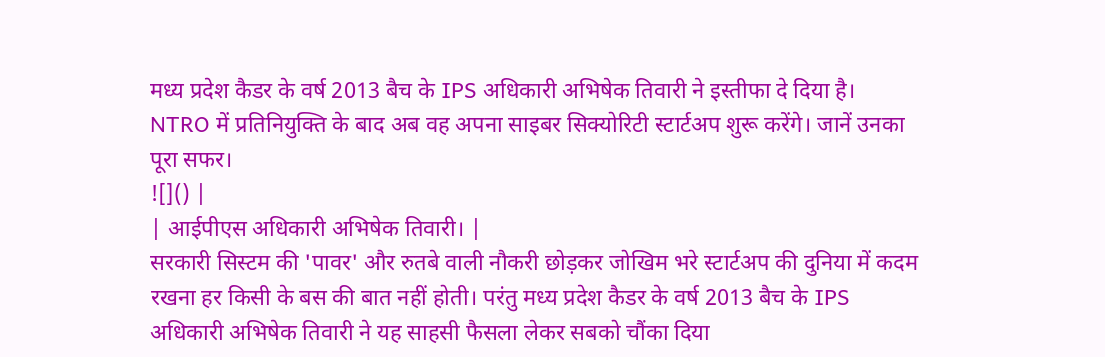मध्य प्रदेश कैडर के वर्ष 2013 बैच के IPS अधिकारी अभिषेक तिवारी ने इस्तीफा दे दिया है। NTRO में प्रतिनियुक्ति के बाद अब वह अपना साइबर सिक्योरिटी स्टार्टअप शुरू करेंगे। जानें उनका पूरा सफर।
![]() |
| आईपीएस अधिकारी अभिषेक तिवारी। |
सरकारी सिस्टम की 'पावर' और रुतबे वाली नौकरी छोड़कर जोखिम भरे स्टार्टअप की दुनिया में कदम रखना हर किसी के बस की बात नहीं होती। परंतु मध्य प्रदेश कैडर के वर्ष 2013 बैच के IPS अधिकारी अभिषेक तिवारी ने यह साहसी फैसला लेकर सबको चौंका दिया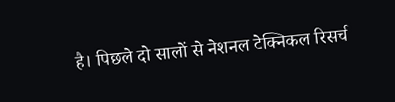है। पिछले दो सालों से नेशनल टेक्निकल रिसर्च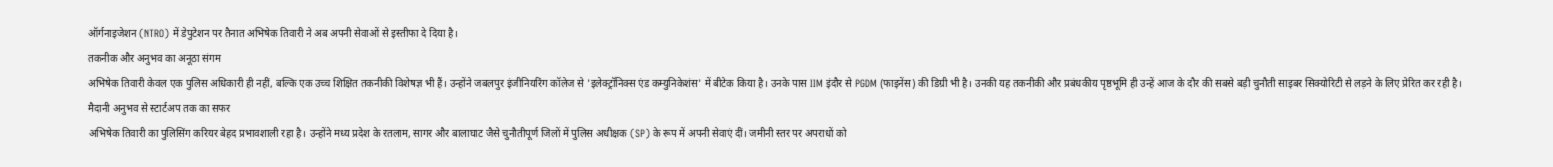ऑर्गनाइजेशन (NTRO) में डेपुटेशन पर तैनात अभिषेक तिवारी ने अब अपनी सेवाओं से इस्तीफा दे दिया है।
तकनीक और अनुभव का अनूठा संगम
अभिषेक तिवारी केवल एक पुलिस अधिकारी ही नहीं, बल्कि एक उच्च शिक्षित तकनीकी विशेषज्ञ भी हैं। उन्होंने जबलपुर इंजीनियरिंग कॉलेज से 'इलेक्ट्रॉनिक्स एंड कम्युनिकेशंस' में बीटेक किया है। उनके पास IIM इंदौर से PGDM (फाइनेंस) की डिग्री भी है। उनकी यह तकनीकी और प्रबंधकीय पृष्ठभूमि ही उन्हें आज के दौर की सबसे बड़ी चुनौती साइबर सिक्योरिटी से लड़ने के लिए प्रेरित कर रही है।
मैदानी अनुभव से स्टार्टअप तक का सफर
अभिषेक तिवारी का पुलिसिंग करियर बेहद प्रभावशाली रहा है। उन्होंने मध्य प्रदेश के रतलाम, सागर और बालाघाट जैसे चुनौतीपूर्ण जिलों में पुलिस अधीक्षक (SP) के रूप में अपनी सेवाएं दीं। जमीनी स्तर पर अपराधों को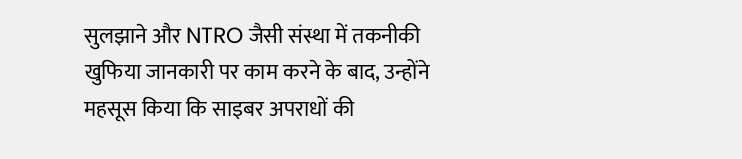सुलझाने और NTRO जैसी संस्था में तकनीकी खुफिया जानकारी पर काम करने के बाद, उन्होंने महसूस किया कि साइबर अपराधों की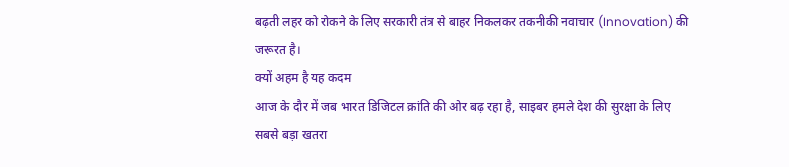बढ़ती लहर को रोकने के लिए सरकारी तंत्र से बाहर निकलकर तकनीकी नवाचार (Innovation) की जरूरत है।
क्यों अहम है यह कदम
आज के दौर में जब भारत डिजिटल क्रांति की ओर बढ़ रहा है, साइबर हमले देश की सुरक्षा के लिए सबसे बड़ा खतरा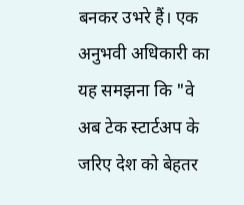बनकर उभरे हैं। एक अनुभवी अधिकारी का यह समझना कि "वे अब टेक स्टार्टअप के जरिए देश को बेहतर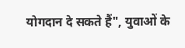योगदान दे सकते हैं", युवाओं के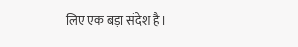लिए एक बड़ा संदेश है।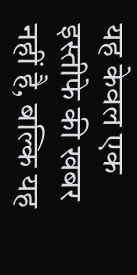यह केवल एक इस्तीफे की खबर नहीं है, बल्कि यह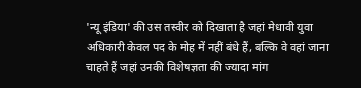'न्यू इंडिया' की उस तस्वीर को दिखाता है जहां मेधावी युवा अधिकारी केवल पद के मोह में नहीं बंधे हैं, बल्कि वे वहां जाना चाहते हैं जहां उनकी विशेषज्ञता की ज्यादा मांग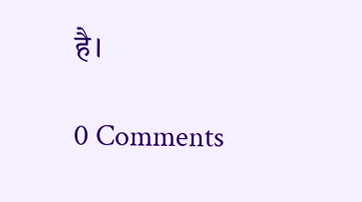है।

0 Comments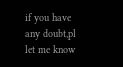if you have any doubt,pl let me know